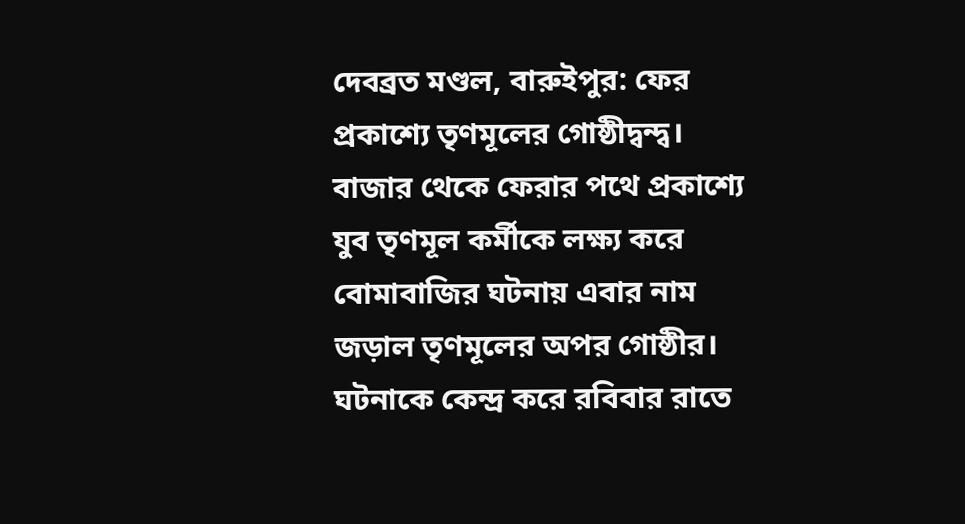দেবব্রত মণ্ডল, বারুইপুর: ফের প্রকাশ্যে তৃণমূলের গোষ্ঠীদ্বন্দ্ব। বাজার থেকে ফেরার পথে প্রকাশ্যে যুব তৃণমূল কর্মীকে লক্ষ্য করে বোমাবাজির ঘটনায় এবার নাম জড়াল তৃণমূলের অপর গোষ্ঠীর। ঘটনাকে কেন্দ্র করে রবিবার রাতে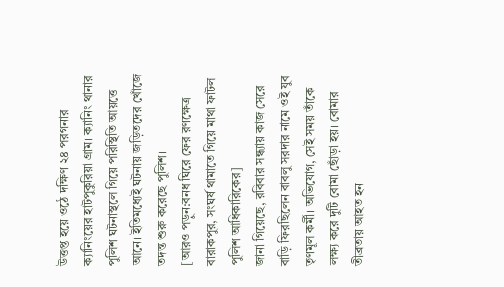উত্তপ্ত হয়ে ওঠে দক্ষিণ ২৪ পরগনার ক্যানিংয়ের হাটপুকুরিয়া গ্রাম। ক্যানিং থানার পুলিশ ঘটনাস্থলে গিয়ে পরিস্থিতি আয়ত্তে আনে। ইতিমধ্যেই ঘটনায় জড়িতদের খোঁজে তদন্ত শুরু করেছে পুলিশ।
[আরও পড়ুন:বনধ ঘিরে ফের রণক্ষেত্র বারাকপুর, সংঘর্ষ থামাতে গিয়ে মাথা ফাটল পুলিশ আধিকারিকের]
জানা গিয়েছে, রবিবার সন্ধ্যায় কাজ সেরে বাড়ি ফিরছিলেন বাবলু সরদার নামে ওই যুব তৃণমূল কর্মী। অভিযোগ, সেই সময় তাঁকে লক্ষ্য করে দুটি বোমা ছোঁড়া হয়। বোমার তীব্রতায় আহত হন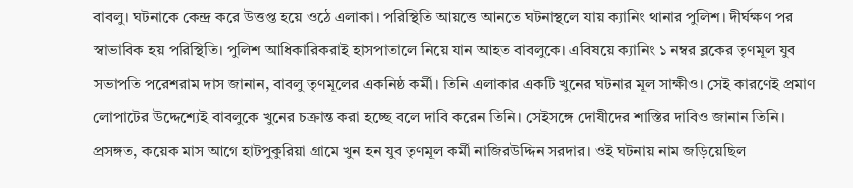বাবলু। ঘটনাকে কেন্দ্র করে উত্তপ্ত হয়ে ওঠে এলাকা। পরিস্থিতি আয়ত্তে আনতে ঘটনাস্থলে যায় ক্যানিং থানার পুলিশ। দীর্ঘক্ষণ পর স্বাভাবিক হয় পরিস্থিতি। পুলিশ আধিকারিকরাই হাসপাতালে নিয়ে যান আহত বাবলুকে। এবিষয়ে ক্যানিং ১ নম্বর ব্লকের তৃণমূল যুব সভাপতি পরেশরাম দাস জানান, বাবলু তৃণমূলের একনিষ্ঠ কর্মী। তিনি এলাকার একটি খুনের ঘটনার মূল সাক্ষীও। সেই কারণেই প্রমাণ লোপাটের উদ্দেশ্যেই বাবলুকে খুনের চক্রান্ত করা হচ্ছে বলে দাবি করেন তিনি। সেইসঙ্গে দোষীদের শাস্তির দাবিও জানান তিনি।
প্রসঙ্গত, কয়েক মাস আগে হাটপুকুরিয়া গ্রামে খুন হন যুব তৃণমূল কর্মী নাজিরউদ্দিন সরদার। ওই ঘটনায় নাম জড়িয়েছিল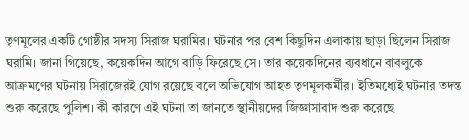তৃণমূলের একটি গোষ্ঠীর সদস্য সিরাজ ঘরামির। ঘটনার পর বেশ কিছুদিন এলাকায় ছাড়া ছিলেন সিরাজ ঘরামি। জানা গিয়েছে, কয়েকদিন আগে বাড়ি ফিরেছে সে। তার কয়েকদিনের ব্যবধানে বাবলুকে আক্রমণের ঘটনায় সিরাজেরই যোগ রয়েছে বলে অভিযোগ আহত তৃণমূলকর্মীর। ইতিমধ্যেই ঘটনার তদন্ত শুরু করেছে পুলিশ। কী কারণে এই ঘটনা তা জানতে স্থানীয়দের জিজ্ঞাসাবাদ শুরু করেছে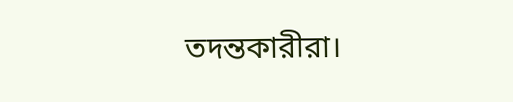তদন্তকারীরা।